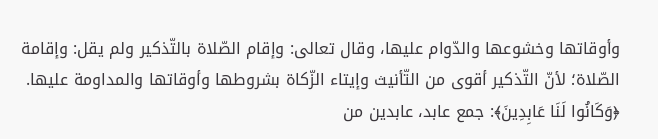وأوقاتها وخشوعها والدّوام عليها، وقال تعالى: وإقام الصّلاة بالتّذكير ولم يقل: وإقامة الصّلاة؛ لأنّ التّذكير أقوى من التّأنيث وإيتاء الزّكاة بشروطها وأوقاتها والمداومة عليها.
﴿وَكَانُوا لَنَا عَابِدِينَ﴾: جمع عابد، عابدين من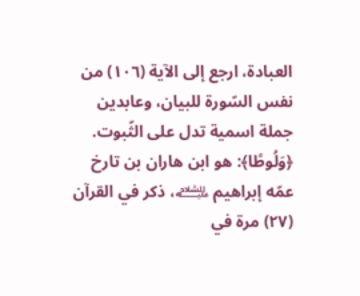العبادة، ارجع إلى الآية (١٠٦) من نفس السّورة للبيان، وعابدين جملة اسمية تدل على الثّبوت.
﴿وَلُوطًا﴾: هو ابن هاران بن تارخ عمّه إبراهيم ﵇، ذكر في القرآن (٢٧) مرة في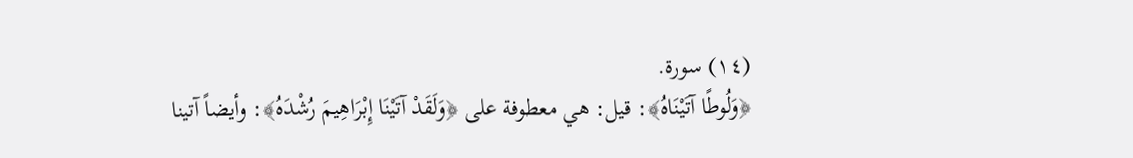(١٤) سورة.
﴿وَلُوطًا آتَيْنَاهُ﴾: قيل: هي معطوفة على ﴿وَلَقَدْ آتَيْنَا إِبْرَاهِيمَ رُشْدَهُ﴾: وأيضاً آتينا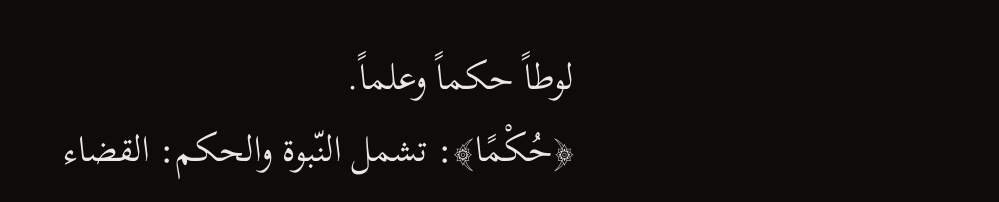لوطاً حكماً وعلماً.
﴿حُكْمًا﴾: تشمل النّبوة والحكم: القضاء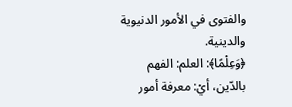والفتوى في الأمور الدنيوية والدينية.
﴿وَعِلْمًا﴾: العلم: الفهم بالدّين، أيْ: معرفة أمور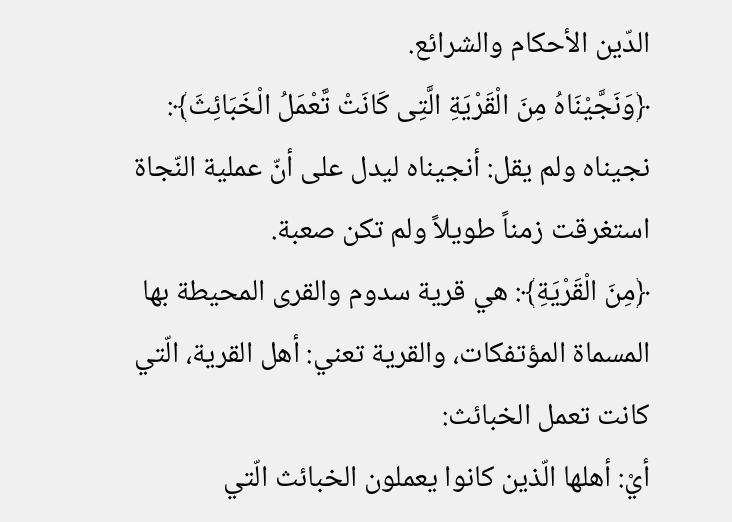الدّين الأحكام والشرائع.
﴿وَنَجَّيْنَاهُ مِنَ الْقَرْيَةِ الَّتِى كَانَتْ تَّعْمَلُ الْخَبَائِثَ﴾: نجيناه ولم يقل: أنجيناه ليدل على أنّ عملية النّجاة استغرقت زمناً طويلاً ولم تكن صعبة.
﴿مِنَ الْقَرْيَةِ﴾: هي قرية سدوم والقرى المحيطة بها المسماة المؤتفكات، والقرية تعني: أهل القرية، الّتي كانت تعمل الخبائث:
أيْ: أهلها الّذين كانوا يعملون الخبائث الّتي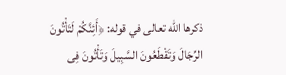ذكرها الله تعالى في قوله: ﴿أَئِنَّكُمْ لَتَأْتُونَ الرِّجَالَ وَتَقْطَعُونَ السَّبِيلَ وَتَأْتُونَ فِى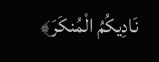نَادِيكُمُ الْمُنكَرَ﴾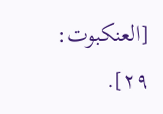[العنكبوت: ٢٩].